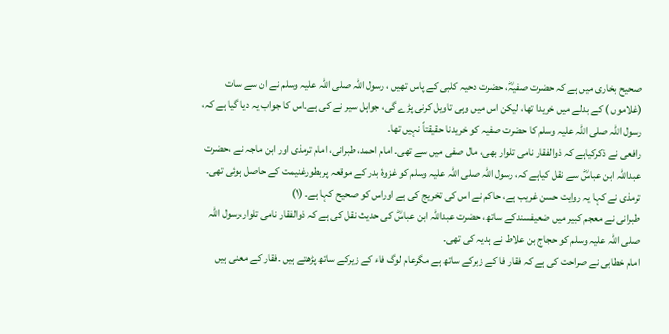صحیح بخاری میں ہے کہ حضرت صفیہؓ، حضرت دحیہ کلبی کے پاس تھیں ، رسول اللہ صلی اللہ علیہ وسلم نے ان سے سات (غلاموں ) کے بدلے میں خریدا تھا، لیکن اس میں وہی تاویل کرنی پڑے گی، جواہل سیر نے کی ہے۔اس کا جواب یہ دیا گیا ہے کہ، رسول اللہ صلی اللہ علیہ وسلم کا حضرت صفیہ کو خریدنا حقیقتاً نہیں تھا۔
رافعی نے ذکرکیاہے کہ ذوالفقار نامی تلوار بھی، مال صفی میں سے تھی۔ امام احمد، طبرانی، امام ترمذی اور ابن ماجہ نے ،حضرت عبداللہ ابن عباسؓ سے نقل کیاہے کہ، رسول اللہ صلی اللہ علیہ وسلم کو غزوۂ بدر کے موقعہ پربطورغنیمت کے حاصل ہوئی تھی۔ ترمذی نے کہا یہ روایت حسن غریب ہے، حاکم نے اس کی تخریج کی ہے اوراس کو صحیح کہا ہے۔ (۱)
طبرانی نے معجم کبیر میں ضعیفسندکے ساتھ، حضرت عبداللہ ابن عباسؓ کی حدیث نقل کی ہے کہ ذوالفقار نامی تلوار،رسول اللہ صلی اللہ علیہ وسلم کو حجاج بن علاط نے ہدیہ کی تھی۔
امام خطابی نے صراحت کی ہے کہ فقار فا کے زبرکے ساتھ ہے مگرعام لوگ فاء کے زیرکے ساتھ پڑھتے ہیں ۔فقار کے معنی ہیں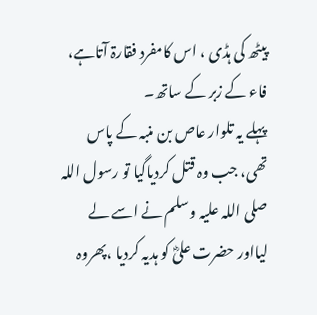پیٹھ کی ہڈی ، اس کامفرد فقارۃ آتاہے، فاء کے زبر کے ساتھ۔
پہلے یہ تلوار عاص بن منبہ کے پاس تھی، جب وہ قتل کردیاگیا تو رسول اللہ صلی اللہ علیہ وسلم نے اسے لے لیااور حضرت علیؓ کو ہدیہ کردیا ،پھروہ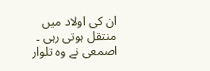ان کی اولاد میں منتقل ہوتی رہی ۔
اصمعی نے وہ تلوار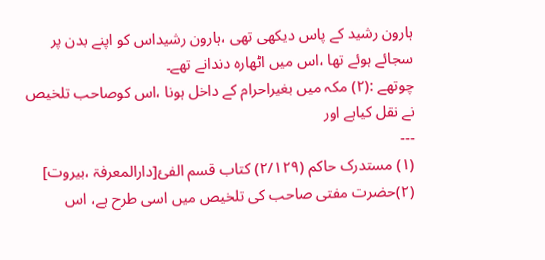ہارون رشید کے پاس دیکھی تھی ،ہارون رشیداس کو اپنے بدن پر سجائے ہوئے تھا ،اس میں اٹھارہ دندانے تھے۔
چوتھے :(۲) مکہ میں بغیراحرام کے داخل ہونا ،اس کوصاحب تلخیص نے نقل کیاہے اور
---
(۱) مستدرک حاکم (۲/۱۲۹) کتاب قسم الفئ[دارالمعرفۃ ،بیروت]
(۲)حضرت مفتی صاحب کی تلخیص میں اسی طرح ہے، اس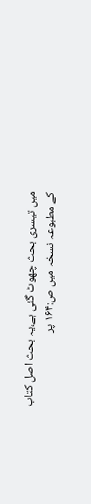میں تیسری بحث چھوٹ گئی ہے،یہ بحث اصل کتاب کے مطبوعہ نسخہ میں ص:۱۶۴ پر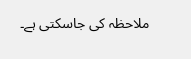ملاحظہ کی جاسکتی ہے۔